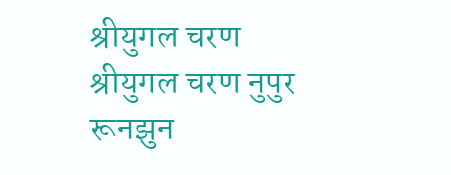श्रीयुगल चरण
श्रीयुगल चरण नुपुर रूनझुन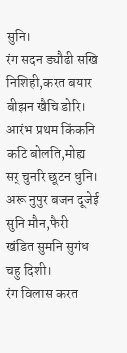सुनि।
रंग सदन ड्यौढी सखि निशिही,करत बयार बीझन खैचि डोरि।
आरंभ प्रथम किंकनि कटि बोलति,मोह्य सर् चुनरि छूटन धुनि।
अरू नुपुर बजन दूजेई सुनि मौन,फैरी खंडित सुमनि सुगंध चहु दिशी।
रंग विलास करत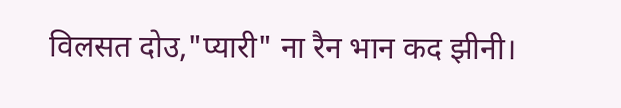विलसत दोउ,"प्यारी" ना रैन भान कद झीनी।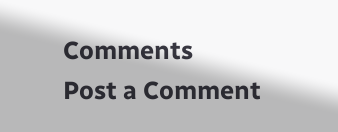Comments
Post a Comment